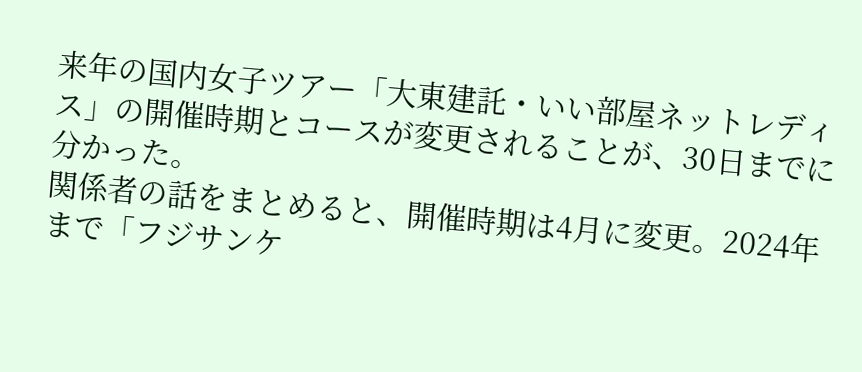来年の国内女子ツアー「大東建託・いい部屋ネットレディス」の開催時期とコースが変更されることが、30日までに分かった。
関係者の話をまとめると、開催時期は4月に変更。2024年まで「フジサンケ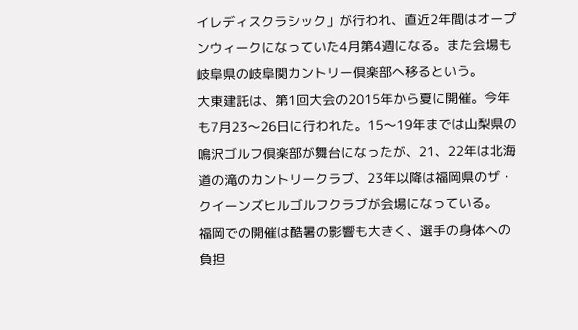イレディスクラシック」が行われ、直近2年間はオープンウィークになっていた4月第4週になる。また会場も岐阜県の岐阜関カントリー倶楽部へ移るという。
大東建託は、第1回大会の2015年から夏に開催。今年も7月23〜26日に行われた。15〜19年までは山梨県の鳴沢ゴルフ倶楽部が舞台になったが、21、22年は北海道の滝のカントリークラブ、23年以降は福岡県のザ・クイーンズヒルゴルフクラブが会場になっている。
福岡での開催は酷暑の影響も大きく、選手の身体への負担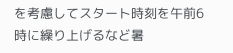を考慮してスタート時刻を午前6時に繰り上げるなど暑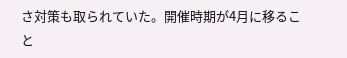さ対策も取られていた。開催時期が4月に移ること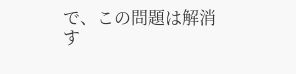で、この問題は解消す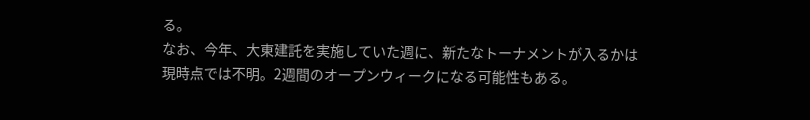る。
なお、今年、大東建託を実施していた週に、新たなトーナメントが入るかは現時点では不明。2週間のオープンウィークになる可能性もある。